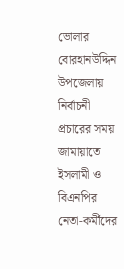ভোলার বোরহানউদ্দিন উপজেলায় নির্বাচনী প্রচারের সময় জামায়াতে ইসলামী ও বিএনপির নেতা-কর্মীদের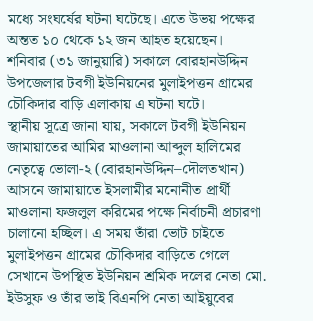মধ্যে সংঘর্ষের ঘটনা ঘটেছে। এতে উভয় পক্ষের অন্তত ১০ থেকে ১২ জন আহত হয়েছেন।
শনিবার (৩১ জানুয়ারি) সকালে বোরহানউদ্দিন উপজেলার টবগী ইউনিয়নের মুলাইপত্তন গ্রামের চৌকিদার বাড়ি এলাকায় এ ঘটনা ঘটে।
স্থানীয় সূত্রে জানা যায়, সকালে টবগী ইউনিয়ন জামায়াতের আমির মাওলানা আব্দুল হালিমের নেতৃত্বে ভোলা-২ (বোরহানউদ্দিন–দৌলতখান) আসনে জামায়াতে ইসলামীর মনোনীত প্রার্থী মাওলানা ফজলুল করিমের পক্ষে নির্বাচনী প্রচারণা চালানো হচ্ছিল। এ সময় তাঁরা ভোট চাইতে মুলাইপত্তন গ্রামের চৌকিদার বাড়িতে গেলে সেখানে উপস্থিত ইউনিয়ন শ্রমিক দলের নেতা মো. ইউসুফ ও তাঁর ভাই বিএনপি নেতা আইয়ুবের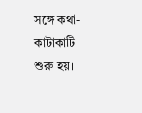সঙ্গে কথা-কাটাকাটি শুরু হয়।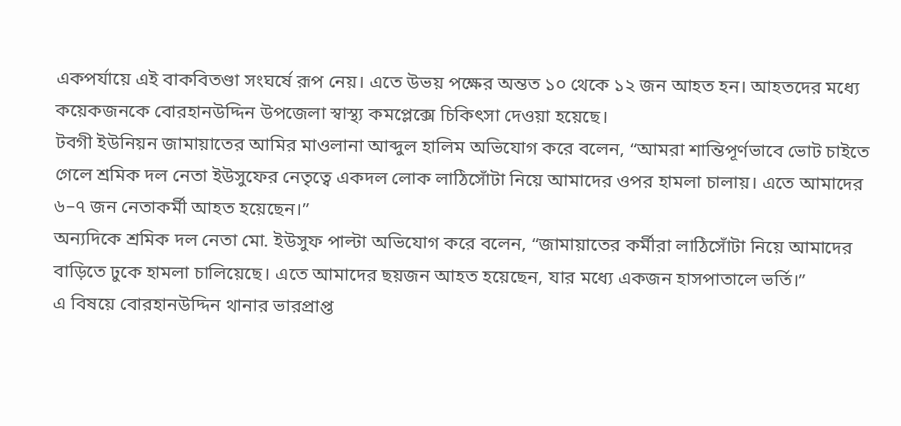একপর্যায়ে এই বাকবিতণ্ডা সংঘর্ষে রূপ নেয়। এতে উভয় পক্ষের অন্তত ১০ থেকে ১২ জন আহত হন। আহতদের মধ্যে কয়েকজনকে বোরহানউদ্দিন উপজেলা স্বাস্থ্য কমপ্লেক্সে চিকিৎসা দেওয়া হয়েছে।
টবগী ইউনিয়ন জামায়াতের আমির মাওলানা আব্দুল হালিম অভিযোগ করে বলেন, “আমরা শান্তিপূর্ণভাবে ভোট চাইতে গেলে শ্রমিক দল নেতা ইউসুফের নেতৃত্বে একদল লোক লাঠিসোঁটা নিয়ে আমাদের ওপর হামলা চালায়। এতে আমাদের ৬–৭ জন নেতাকর্মী আহত হয়েছেন।”
অন্যদিকে শ্রমিক দল নেতা মো. ইউসুফ পাল্টা অভিযোগ করে বলেন, “জামায়াতের কর্মীরা লাঠিসোঁটা নিয়ে আমাদের বাড়িতে ঢুকে হামলা চালিয়েছে। এতে আমাদের ছয়জন আহত হয়েছেন, যার মধ্যে একজন হাসপাতালে ভর্তি।”
এ বিষয়ে বোরহানউদ্দিন থানার ভারপ্রাপ্ত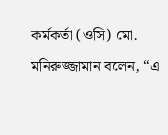কর্মকর্তা (ওসি) মো. মনিরুজ্জামান বলেন, “এ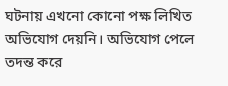ঘটনায় এখনো কোনো পক্ষ লিখিত অভিযোগ দেয়নি। অভিযোগ পেলে তদন্ত করে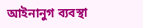আইনানুগ ব্যবস্থা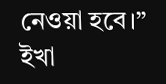নেওয়া হবে।”
ইখা